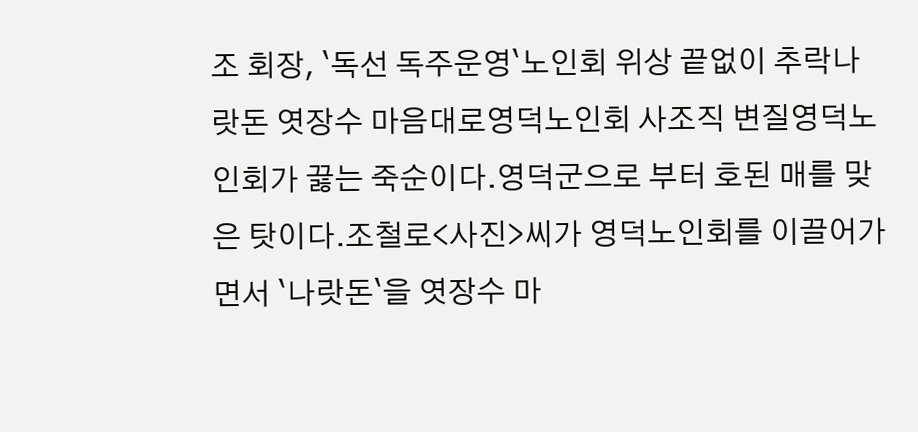조 회장, `독선 독주운영`노인회 위상 끝없이 추락나랏돈 엿장수 마음대로영덕노인회 사조직 변질영덕노인회가 끓는 죽순이다.영덕군으로 부터 호된 매를 맞은 탓이다.조철로<사진>씨가 영덕노인회를 이끌어가면서 `나랏돈`을 엿장수 마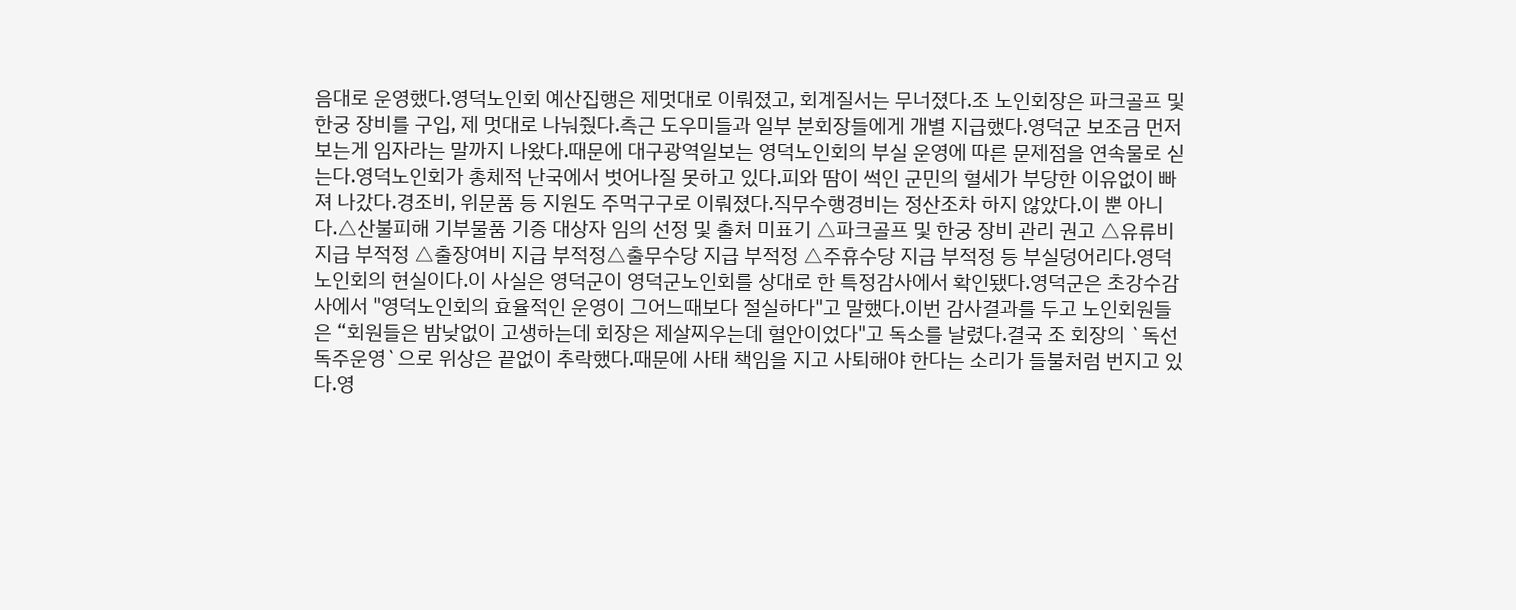음대로 운영했다.영덕노인회 예산집행은 제멋대로 이뤄졌고, 회계질서는 무너졌다.조 노인회장은 파크골프 및 한궁 장비를 구입, 제 멋대로 나눠줬다.측근 도우미들과 일부 분회장들에게 개별 지급했다.영덕군 보조금 먼저 보는게 임자라는 말까지 나왔다.때문에 대구광역일보는 영덕노인회의 부실 운영에 따른 문제점을 연속물로 싣는다.영덕노인회가 총체적 난국에서 벗어나질 못하고 있다.피와 땀이 썩인 군민의 혈세가 부당한 이유없이 빠져 나갔다.경조비, 위문품 등 지원도 주먹구구로 이뤄졌다.직무수행경비는 정산조차 하지 않았다.이 뿐 아니다.△산불피해 기부물품 기증 대상자 임의 선정 및 출처 미표기 △파크골프 및 한궁 장비 관리 권고 △유류비 지급 부적정 △출장여비 지급 부적정△출무수당 지급 부적정 △주휴수당 지급 부적정 등 부실덩어리다.영덕노인회의 현실이다.이 사실은 영덕군이 영덕군노인회를 상대로 한 특정감사에서 확인됐다.영덕군은 초강수감사에서 "영덕노인회의 효율적인 운영이 그어느때보다 절실하다"고 말했다.이번 감사결과를 두고 노인회원들은 “회원들은 밤낮없이 고생하는데 회장은 제살찌우는데 혈안이었다"고 독소를 날렸다.결국 조 회장의 `독선 독주운영`으로 위상은 끝없이 추락했다.때문에 사태 책임을 지고 사퇴해야 한다는 소리가 들불처럼 번지고 있다.영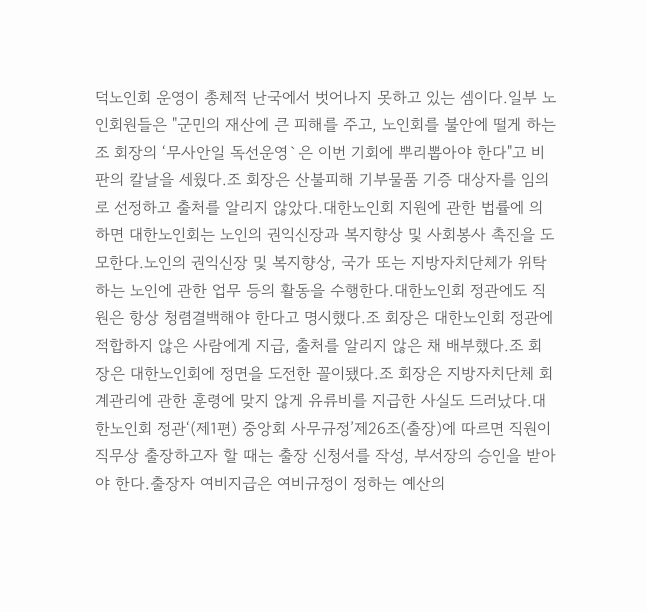덕노인회 운영이 총체적 난국에서 벗어나지 못하고 있는 셈이다.일부 노인회원들은 "군민의 재산에 큰 피해를 주고, 노인회를 불안에 떨게 하는 조 회장의 ‘무사안일 독선운영`은 이번 기회에 뿌리뽑아야 한다"고 비판의 칼날을 세웠다.조 회장은 산불피해 기부물품 기증 대상자를 임의로 선정하고 출처를 알리지 않았다.대한노인회 지원에 관한 법률에 의하면 대한노인회는 노인의 권익신장과 복지향상 및 사회봉사 촉진을 도모한다.노인의 권익신장 및 복지향상, 국가 또는 지방자치단체가 위탁하는 노인에 관한 업무 등의 활동을 수행한다.대한노인회 정관에도 직원은 항상 청렴결백해야 한다고 명시했다.조 회장은 대한노인회 정관에 적합하지 않은 사람에게 지급, 출처를 알리지 않은 채 배부했다.조 회장은 대한노인회에 정면을 도전한 꼴이됐다.조 회장은 지방자치단체 회계관리에 관한 훈령에 맞지 않게 유류비를 지급한 사실도 드러났다.대한노인회 정관‘(제1편) 중앙회 사무규정’제26조(출장)에 따르면 직원이 직무상 출장하고자 할 때는 출장 신청서를 작성, 부서장의 승인을 받아야 한다.출장자 여비지급은 여비규정이 정하는 예산의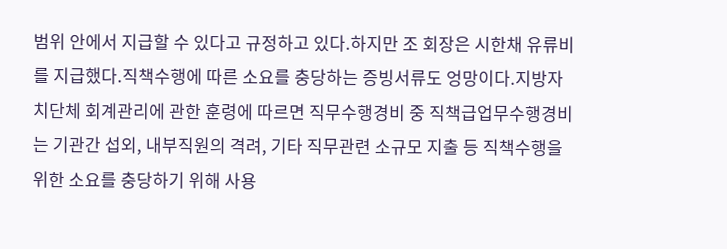범위 안에서 지급할 수 있다고 규정하고 있다.하지만 조 회장은 시한채 유류비를 지급했다.직책수행에 따른 소요를 충당하는 증빙서류도 엉망이다.지방자치단체 회계관리에 관한 훈령에 따르면 직무수행경비 중 직책급업무수행경비는 기관간 섭외, 내부직원의 격려, 기타 직무관련 소규모 지출 등 직책수행을 위한 소요를 충당하기 위해 사용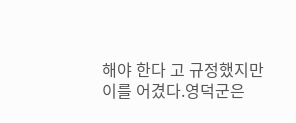해야 한다 고 규정했지만 이를 어겼다.영덕군은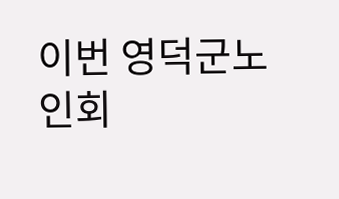이번 영덕군노인회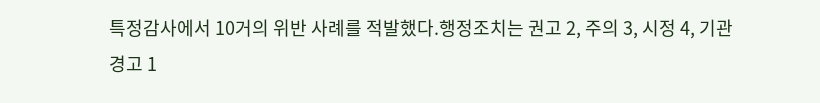특정감사에서 10거의 위반 사례를 적발했다.행정조치는 권고 2, 주의 3, 시정 4, 기관경고 1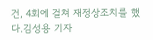건, 4회에 걸쳐 재정상조치를 했다.김성용 기자